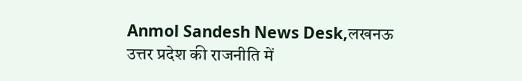Anmol Sandesh News Desk,लखनऊ
उत्तर प्रदेश की राजनीति में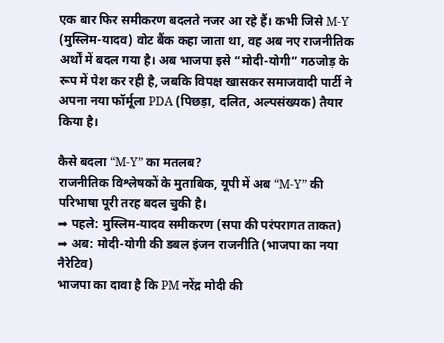एक बार फिर समीकरण बदलते नजर आ रहे हैं। कभी जिसे M-Y (मुस्लिम-यादव) वोट बैंक कहा जाता था, वह अब नए राजनीतिक अर्थों में बदल गया है। अब भाजपा इसे “मोदी-योगी” गठजोड़ के रूप में पेश कर रही है, जबकि विपक्ष खासकर समाजवादी पार्टी ने अपना नया फॉर्मूला PDA (पिछड़ा, दलित, अल्पसंख्यक) तैयार किया है।

कैसे बदला “M-Y” का मतलब?
राजनीतिक विश्लेषकों के मुताबिक, यूपी में अब “M-Y” की परिभाषा पूरी तरह बदल चुकी है।
➡ पहले: मुस्लिम-यादव समीकरण (सपा की परंपरागत ताकत)
➡ अब: मोदी-योगी की डबल इंजन राजनीति (भाजपा का नया नैरेटिव)
भाजपा का दावा है कि PM नरेंद्र मोदी की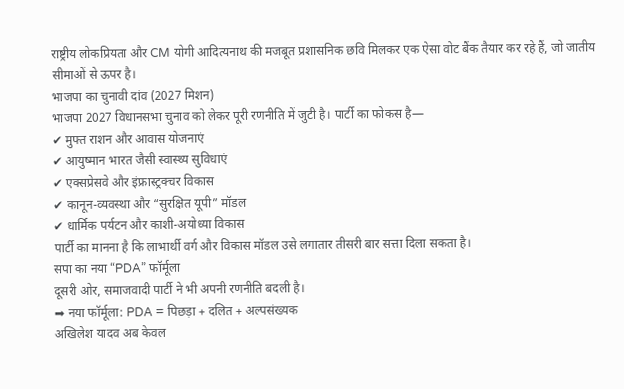राष्ट्रीय लोकप्रियता और CM योगी आदित्यनाथ की मजबूत प्रशासनिक छवि मिलकर एक ऐसा वोट बैंक तैयार कर रहे हैं, जो जातीय सीमाओं से ऊपर है।
भाजपा का चुनावी दांव (2027 मिशन)
भाजपा 2027 विधानसभा चुनाव को लेकर पूरी रणनीति में जुटी है। पार्टी का फोकस है—
✔ मुफ्त राशन और आवास योजनाएं
✔ आयुष्मान भारत जैसी स्वास्थ्य सुविधाएं
✔ एक्सप्रेसवे और इंफ्रास्ट्रक्चर विकास
✔ कानून-व्यवस्था और “सुरक्षित यूपी” मॉडल
✔ धार्मिक पर्यटन और काशी-अयोध्या विकास
पार्टी का मानना है कि लाभार्थी वर्ग और विकास मॉडल उसे लगातार तीसरी बार सत्ता दिला सकता है।
सपा का नया “PDA” फॉर्मूला
दूसरी ओर, समाजवादी पार्टी ने भी अपनी रणनीति बदली है।
➡ नया फॉर्मूला: PDA = पिछड़ा + दलित + अल्पसंख्यक
अखिलेश यादव अब केवल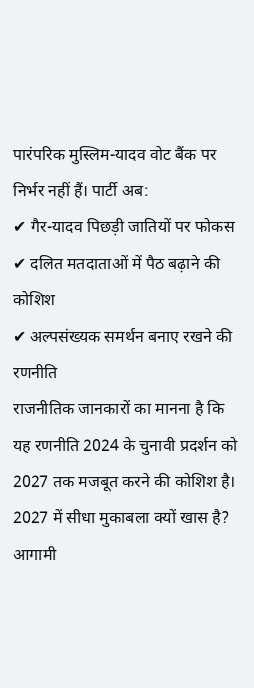पारंपरिक मुस्लिम-यादव वोट बैंक पर निर्भर नहीं हैं। पार्टी अब:
✔ गैर-यादव पिछड़ी जातियों पर फोकस
✔ दलित मतदाताओं में पैठ बढ़ाने की कोशिश
✔ अल्पसंख्यक समर्थन बनाए रखने की रणनीति
राजनीतिक जानकारों का मानना है कि यह रणनीति 2024 के चुनावी प्रदर्शन को 2027 तक मजबूत करने की कोशिश है।
2027 में सीधा मुकाबला क्यों खास है?
आगामी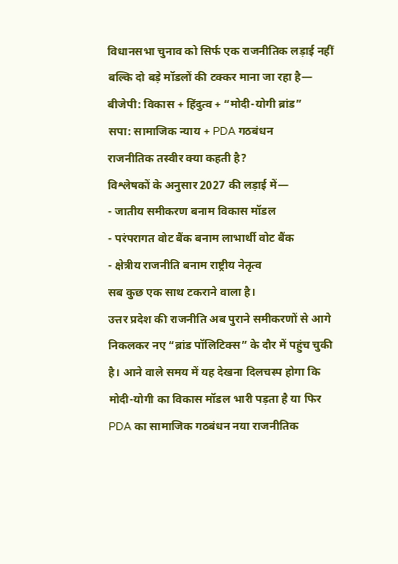विधानसभा चुनाव को सिर्फ एक राजनीतिक लड़ाई नहीं बल्कि दो बड़े मॉडलों की टक्कर माना जा रहा है—
बीजेपी: विकास + हिंदुत्व + “मोदी-योगी ब्रांड”
सपा: सामाजिक न्याय + PDA गठबंधन
राजनीतिक तस्वीर क्या कहती है?
विश्लेषकों के अनुसार 2027 की लड़ाई में—
- जातीय समीकरण बनाम विकास मॉडल
- परंपरागत वोट बैंक बनाम लाभार्थी वोट बैंक
- क्षेत्रीय राजनीति बनाम राष्ट्रीय नेतृत्व
सब कुछ एक साथ टकराने वाला है।
उत्तर प्रदेश की राजनीति अब पुराने समीकरणों से आगे निकलकर नए “ब्रांड पॉलिटिक्स” के दौर में पहुंच चुकी है। आने वाले समय में यह देखना दिलचस्प होगा कि मोदी-योगी का विकास मॉडल भारी पड़ता है या फिर PDA का सामाजिक गठबंधन नया राजनीतिक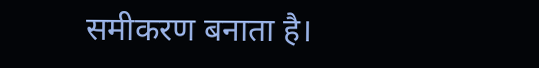समीकरण बनाता है।